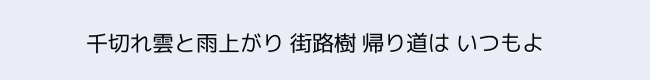千切れ雲と雨上がり 街路樹 帰り道は いつもよ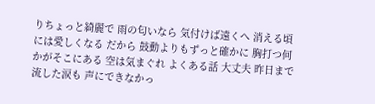りちょっと綺麗で 雨の匂いなら 気付けば遠くへ 消える頃には愛しくなる だから 鼓動よりもずっと確かに 胸打つ何かがそこにある 空は気まぐれ よくある話 大丈夫 昨日まで流した涙も 声にできなかっ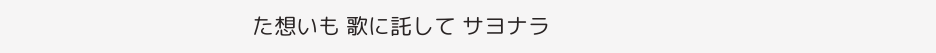た想いも 歌に託して サヨナラ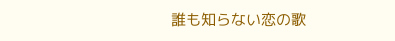誰も知らない恋の歌